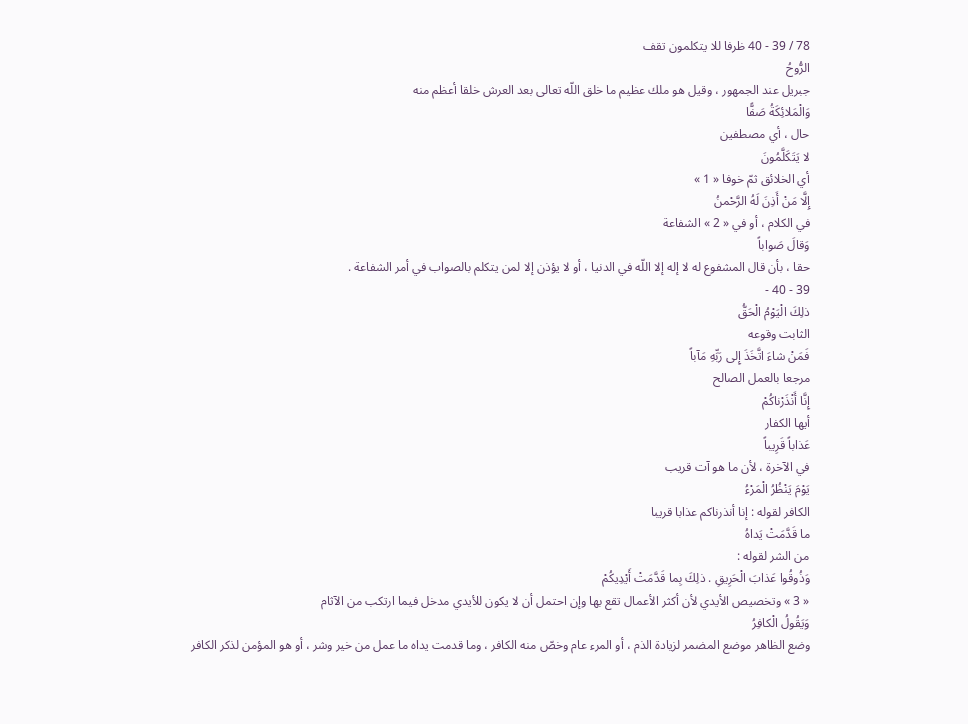78 / 39 - 40 ظرفا للا يتكلمون تقف
الرُّوحُ
جبريل عند الجمهور ، وقيل هو ملك عظيم ما خلق اللّه تعالى بعد العرش خلقا أعظم منه
وَالْمَلائِكَةُ صَفًّا
حال ، أي مصطفين
لا يَتَكَلَّمُونَ
أي الخلائق ثمّ خوفا « 1 »
إِلَّا مَنْ أَذِنَ لَهُ الرَّحْمنُ
في الكلام ، أو في « 2 » الشفاعة
وَقالَ صَواباً
حقا ، بأن قال المشفوع له لا إله إلا اللّه في الدنيا ، أو لا يؤذن إلا لمن يتكلم بالصواب في أمر الشفاعة .
39 - 40 -
ذلِكَ الْيَوْمُ الْحَقُّ
الثابت وقوعه
فَمَنْ شاءَ اتَّخَذَ إِلى رَبِّهِ مَآباً
مرجعا بالعمل الصالح
إِنَّا أَنْذَرْناكُمْ
أيها الكفار
عَذاباً قَرِيباً
في الآخرة ، لأن ما هو آت قريب
يَوْمَ يَنْظُرُ الْمَرْءُ
الكافر لقوله : إنا أنذرناكم عذابا قريبا
ما قَدَّمَتْ يَداهُ
من الشر لقوله :
وَذُوقُوا عَذابَ الْحَرِيقِ . ذلِكَ بِما قَدَّمَتْ أَيْدِيكُمْ
« 3 » وتخصيص الأيدي لأن أكثر الأعمال تقع بها وإن احتمل أن لا يكون للأيدي مدخل فيما ارتكب من الآثام
وَيَقُولُ الْكافِرُ
وضع الظاهر موضع المضمر لزيادة الذم ، أو المرء عام وخصّ منه الكافر ، وما قدمت يداه ما عمل من خير وشر ، أو هو المؤمن لذكر الكافر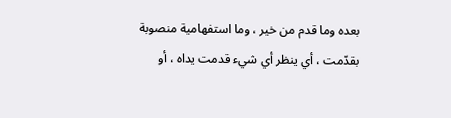بعده وما قدم من خير ، وما استفهامية منصوبة بقدّمت ، أي ينظر أي شيء قدمت يداه ، أو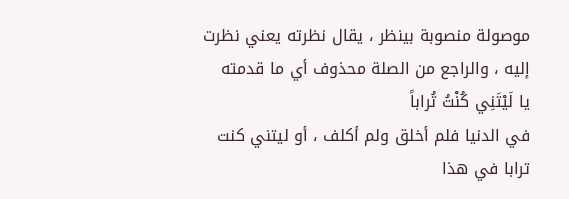موصولة منصوبة بينظر ، يقال نظرته يعني نظرت إليه ، والراجع من الصلة محذوف أي ما قدمته
يا لَيْتَنِي كُنْتُ تُراباً
في الدنيا فلم أخلق ولم أكلف ، أو ليتني كنت ترابا في هذا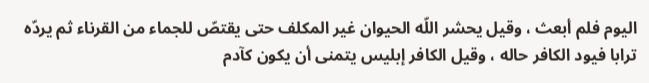اليوم فلم أبعث ، وقيل يحشر اللّه الحيوان غير المكلف حتى يقتصّ للجماء من القرناء ثم يردّه ترابا فيود الكافر حاله ، وقيل الكافر إبليس يتمنى أن يكون كآدم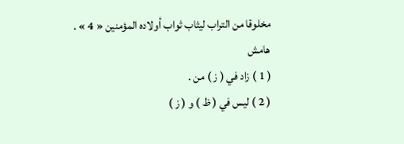مخلوقا من التراب ليثاب ثواب أولاده المؤمنين « 4 » .
هامش
( 1 ) زاد في ( ز ) من .
( 2 ) ليس في ( ظ ) و ( ز )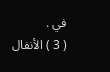في .
( 3 ) الأنفال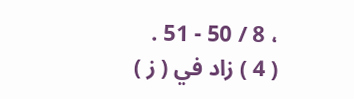، 8 / 50 - 51 .
( 4 ) زاد في ( ز )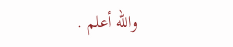واللّه أعلم .